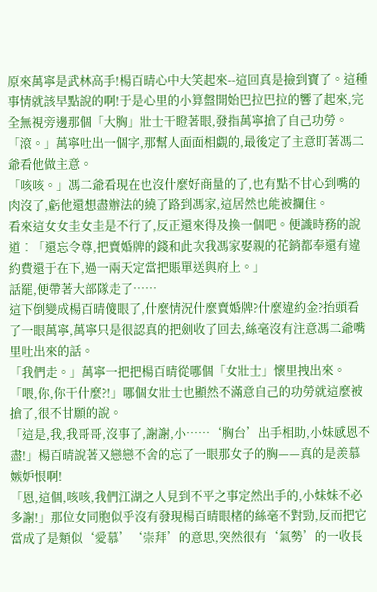原來萬寧是武林高手!楊百晴心中大笑起來--這回真是撿到寶了。這種事情就該早點說的啊!于是心里的小算盤開始巴拉巴拉的響了起來,完全無視旁邊那個「大胸」壯士干瞪著眼,發指萬寧搶了自己功勞。
「滾。」萬寧吐出一個字,那幫人面面相覷的,最後定了主意盯著馮二爺看他做主意。
「咳咳。」馮二爺看現在也沒什麼好商量的了,也有點不甘心到嘴的肉沒了,虧他還想盡辦法的繞了路到馮家,這居然也能被攔住。
看來這女女圭女圭是不行了,反正還來得及換一個吧。便識時務的說道︰「還忘令尊,把賣婚牌的錢和此次我馮家娶親的花銷都奉還有違約費還于在下,過一兩天定當把賬單送與府上。」
話罷,便帶著大部隊走了……
這下倒變成楊百晴傻眼了,什麼情況什麼賣婚牌?什麼違約金?抬頭看了一眼萬寧,萬寧只是很認真的把劍收了回去,絲毫沒有注意馮二爺嘴里吐出來的話。
「我們走。」萬寧一把把楊百晴從哪個「女壯士」懷里拽出來。
「喂,你,你干什麼?!」哪個女壯士也顯然不滿意自己的功勞就這麼被搶了,很不甘願的說。
「這是,我,我哥哥,沒事了,謝謝,小……‘胸台’出手相助,小妹感恩不盡!」楊百晴說著又戀戀不舍的忘了一眼那女子的胸——真的是羨慕嫉妒恨啊!
「恩,這個,咳咳,我們江湖之人見到不平之事定然出手的,小妹妹不必多謝!」那位女同胞似乎沒有發現楊百晴眼楮的絲毫不對勁,反而把它當成了是類似‘愛慕’‘崇拜’的意思,突然很有‘氣勢’的一收長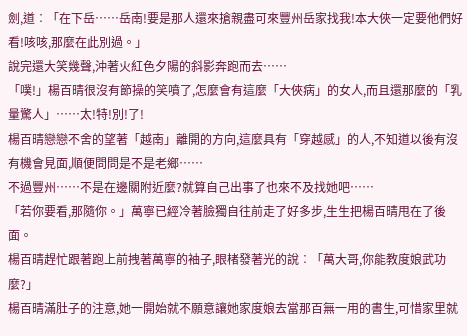劍,道︰「在下岳……岳南!要是那人還來搶親盡可來豐州岳家找我!本大俠一定要他們好看!咳咳,那麼在此別過。」
說完還大笑幾聲,沖著火紅色夕陽的斜影奔跑而去……
「噗!」楊百晴很沒有節操的笑噴了,怎麼會有這麼「大俠病」的女人,而且還那麼的「乳量驚人」……太!特!別!了!
楊百晴戀戀不舍的望著「越南」離開的方向,這麼具有「穿越感」的人,不知道以後有沒有機會見面,順便問問是不是老鄉……
不過豐州……不是在邊關附近麼?就算自己出事了也來不及找她吧……
「若你要看,那隨你。」萬寧已經冷著臉獨自往前走了好多步,生生把楊百晴甩在了後面。
楊百晴趕忙跟著跑上前拽著萬寧的袖子,眼楮發著光的說︰「萬大哥,你能教度娘武功麼?」
楊百晴滿肚子的注意,她一開始就不願意讓她家度娘去當那百無一用的書生,可惜家里就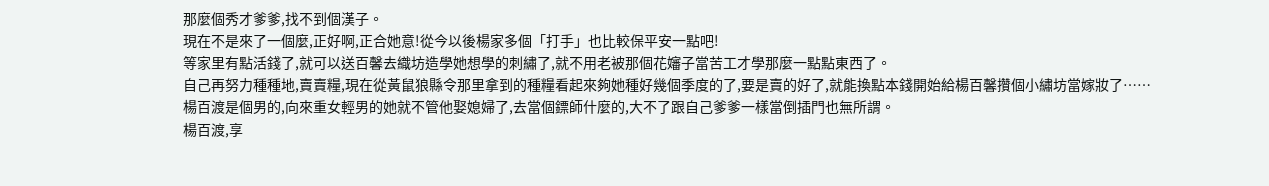那麼個秀才爹爹,找不到個漢子。
現在不是來了一個麼,正好啊,正合她意!從今以後楊家多個「打手」也比較保平安一點吧!
等家里有點活錢了,就可以送百馨去織坊造學她想學的刺繡了,就不用老被那個花嬸子當苦工才學那麼一點點東西了。
自己再努力種種地,賣賣糧,現在從黃鼠狼縣令那里拿到的種糧看起來夠她種好幾個季度的了,要是賣的好了,就能換點本錢開始給楊百馨攢個小繡坊當嫁妝了……
楊百渡是個男的,向來重女輕男的她就不管他娶媳婦了,去當個鏢師什麼的,大不了跟自己爹爹一樣當倒插門也無所謂。
楊百渡,享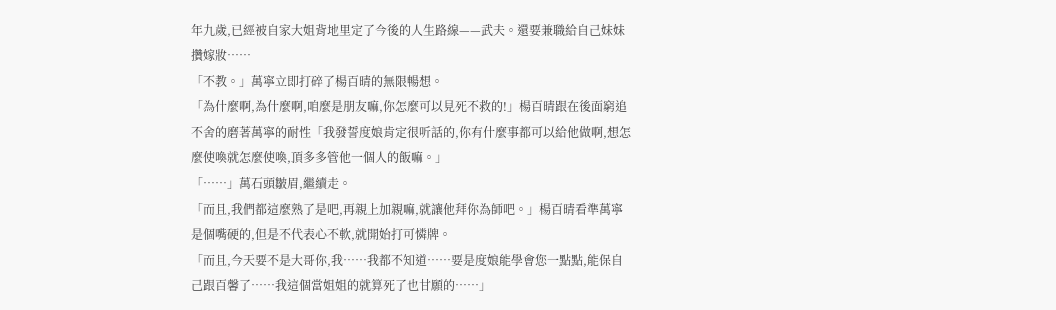年九歲,已經被自家大姐背地里定了今後的人生路線——武夫。還要兼職給自己妹妹攢嫁妝……
「不教。」萬寧立即打碎了楊百晴的無限暢想。
「為什麼啊,為什麼啊,咱麼是朋友嘛,你怎麼可以見死不救的!」楊百晴跟在後面窮追不舍的磨著萬寧的耐性「我發誓度娘肯定很听話的,你有什麼事都可以給他做啊,想怎麼使喚就怎麼使喚,頂多多管他一個人的飯嘛。」
「……」萬石頭皺眉,繼續走。
「而且,我們都這麼熟了是吧,再親上加親嘛,就讓他拜你為師吧。」楊百晴看準萬寧是個嘴硬的,但是不代表心不軟,就開始打可憐牌。
「而且,今天要不是大哥你,我……我都不知道……要是度娘能學會您一點點,能保自己跟百馨了……我這個當姐姐的就算死了也甘願的……」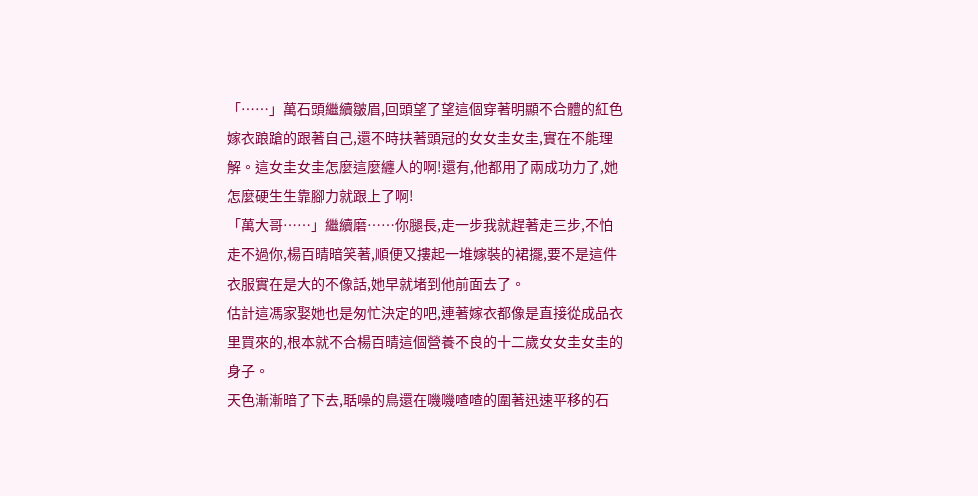「……」萬石頭繼續皺眉,回頭望了望這個穿著明顯不合體的紅色嫁衣踉蹌的跟著自己,還不時扶著頭冠的女女圭女圭,實在不能理解。這女圭女圭怎麼這麼纏人的啊!還有,他都用了兩成功力了,她怎麼硬生生靠腳力就跟上了啊!
「萬大哥……」繼續磨……你腿長,走一步我就趕著走三步,不怕走不過你,楊百晴暗笑著,順便又摟起一堆嫁裝的裙擺,要不是這件衣服實在是大的不像話,她早就堵到他前面去了。
估計這馮家娶她也是匆忙決定的吧,連著嫁衣都像是直接從成品衣里買來的,根本就不合楊百晴這個營養不良的十二歲女女圭女圭的身子。
天色漸漸暗了下去,聒噪的鳥還在嘰嘰喳喳的圍著迅速平移的石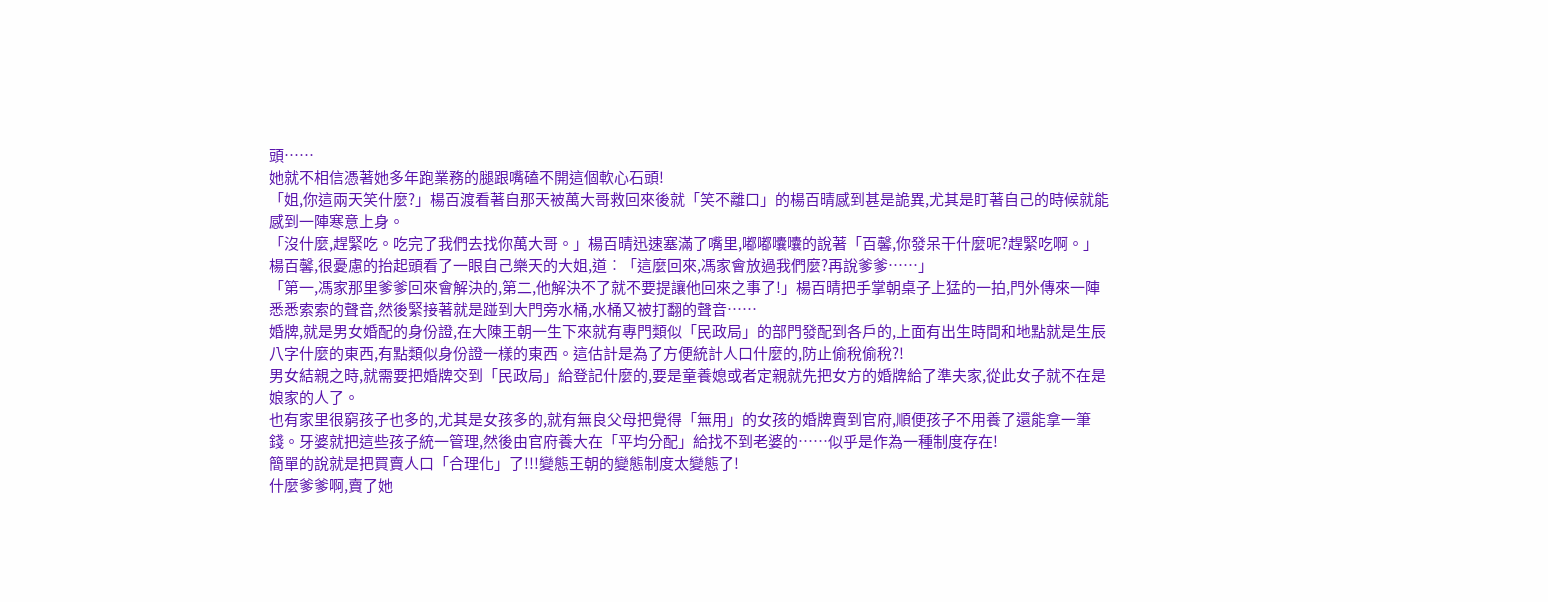頭……
她就不相信憑著她多年跑業務的腿跟嘴磕不開這個軟心石頭!
「姐,你這兩天笑什麼?」楊百渡看著自那天被萬大哥救回來後就「笑不離口」的楊百晴感到甚是詭異,尤其是盯著自己的時候就能感到一陣寒意上身。
「沒什麼,趕緊吃。吃完了我們去找你萬大哥。」楊百晴迅速塞滿了嘴里,嘟嘟囔囔的說著「百馨,你發呆干什麼呢?趕緊吃啊。」
楊百馨,很憂慮的抬起頭看了一眼自己樂天的大姐,道︰「這麼回來,馮家會放過我們麼?再說爹爹……」
「第一,馮家那里爹爹回來會解決的,第二,他解決不了就不要提讓他回來之事了!」楊百晴把手掌朝桌子上猛的一拍,門外傳來一陣悉悉索索的聲音,然後緊接著就是踫到大門旁水桶,水桶又被打翻的聲音……
婚牌,就是男女婚配的身份證,在大陳王朝一生下來就有專門類似「民政局」的部門發配到各戶的,上面有出生時間和地點就是生辰八字什麼的東西,有點類似身份證一樣的東西。這估計是為了方便統計人口什麼的,防止偷稅偷稅?!
男女結親之時,就需要把婚牌交到「民政局」給登記什麼的,要是童養媳或者定親就先把女方的婚牌給了準夫家,從此女子就不在是娘家的人了。
也有家里很窮孩子也多的,尤其是女孩多的,就有無良父母把覺得「無用」的女孩的婚牌賣到官府,順便孩子不用養了還能拿一筆錢。牙婆就把這些孩子統一管理,然後由官府養大在「平均分配」給找不到老婆的……似乎是作為一種制度存在!
簡單的說就是把買賣人口「合理化」了!!!變態王朝的變態制度太變態了!
什麼爹爹啊,賣了她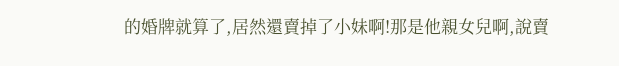的婚牌就算了,居然還賣掉了小妹啊!那是他親女兒啊,說賣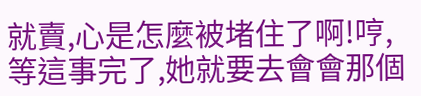就賣,心是怎麼被堵住了啊!哼,等這事完了,她就要去會會那個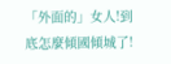「外面的」女人!到底怎麼傾國傾城了!